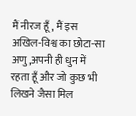मैं नीरज हूँ, मैं इस अखिल-विश्व का छोटा-सा अणु,अपनी ही धुन में रहता हूँ और जो कुछ भी लिखने जैसा मिल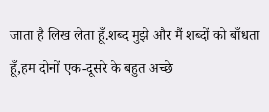जाता है लिख लेता हूँ.शब्द मुझे और मैं शब्दों को बाँधता हूँ,हम दोनों एक-दूसरे के बहुत अच्छे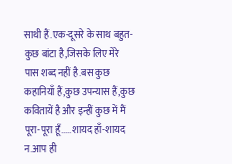साथी हैं.एक-दूसरे के साथ बहुत-कुछ बांटा है,जिसके लिए मेरे पास शब्द नहीं है.बस कुछ कहानियाँ हैं,कुछ उपन्यास हैं,कुछ कवितायें है और इन्हीं कुछ में मैं पूरा-पूरा हूँ.....शायद हाँ-शायद न.आप ही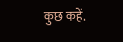कुछ कहें.